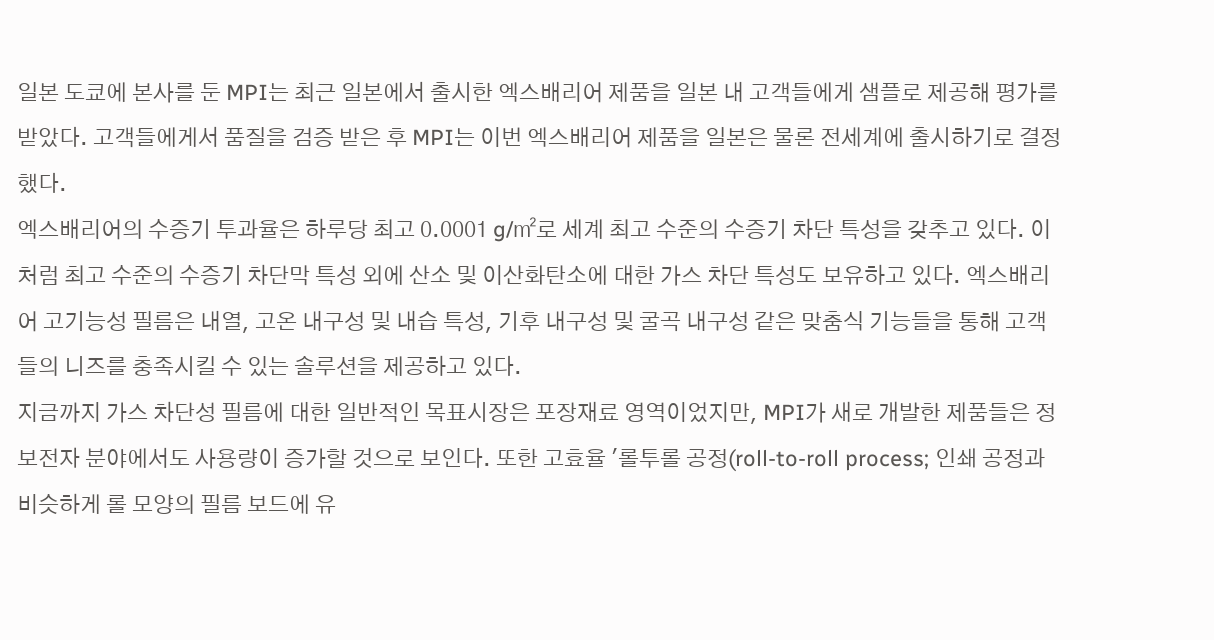일본 도쿄에 본사를 둔 MPI는 최근 일본에서 출시한 엑스배리어 제품을 일본 내 고객들에게 샘플로 제공해 평가를 받았다. 고객들에게서 품질을 검증 받은 후 MPI는 이번 엑스배리어 제품을 일본은 물론 전세계에 출시하기로 결정했다.
엑스배리어의 수증기 투과율은 하루당 최고 0.0001 g/㎡로 세계 최고 수준의 수증기 차단 특성을 갖추고 있다. 이처럼 최고 수준의 수증기 차단막 특성 외에 산소 및 이산화탄소에 대한 가스 차단 특성도 보유하고 있다. 엑스배리어 고기능성 필름은 내열, 고온 내구성 및 내습 특성, 기후 내구성 및 굴곡 내구성 같은 맞춤식 기능들을 통해 고객들의 니즈를 충족시킬 수 있는 솔루션을 제공하고 있다.
지금까지 가스 차단성 필름에 대한 일반적인 목표시장은 포장재료 영역이었지만, MPI가 새로 개발한 제품들은 정보전자 분야에서도 사용량이 증가할 것으로 보인다. 또한 고효율 '롤투롤 공정(roll-to-roll process; 인쇄 공정과 비슷하게 롤 모양의 필름 보드에 유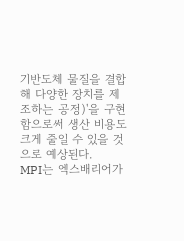기반도체 물질을 결합해 다양한 장치를 제조하는 공정)'을 구현함으로써 생산 비용도 크게 줄일 수 있을 것으로 예상된다.
MPI는 엑스배리어가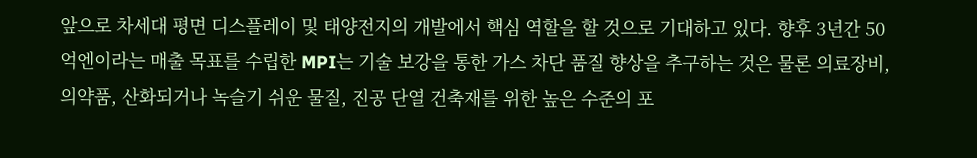앞으로 차세대 평면 디스플레이 및 태양전지의 개발에서 핵심 역할을 할 것으로 기대하고 있다. 향후 3년간 50억엔이라는 매출 목표를 수립한 MPI는 기술 보강을 통한 가스 차단 품질 향상을 추구하는 것은 물론 의료장비, 의약품, 산화되거나 녹슬기 쉬운 물질, 진공 단열 건축재를 위한 높은 수준의 포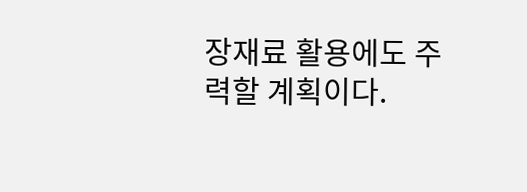장재료 활용에도 주력할 계획이다.